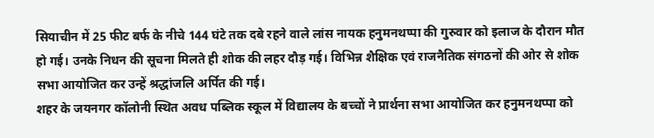सियाचीन में 25 फीट बर्फ के नीचे 144 घंटे तक दबे रहने वाले लांस नायक हनुमनथप्पा की गुरुवार को इलाज के दौरान मौत हो गई। उनके निधन की सूचना मिलते ही शोक की लहर दौड़ गई। विभिन्न शैक्षिक एवं राजनैतिक संगठनों की ओर से शोक सभा आयोजित कर उन्हें श्रद्धांजलि अर्पित की गई।
शहर के जयनगर कॉलोनी स्थित अवध पब्लिक स्कूल में विद्यालय के बच्चों ने प्रार्थना सभा आयोजित कर हनुमनथप्पा को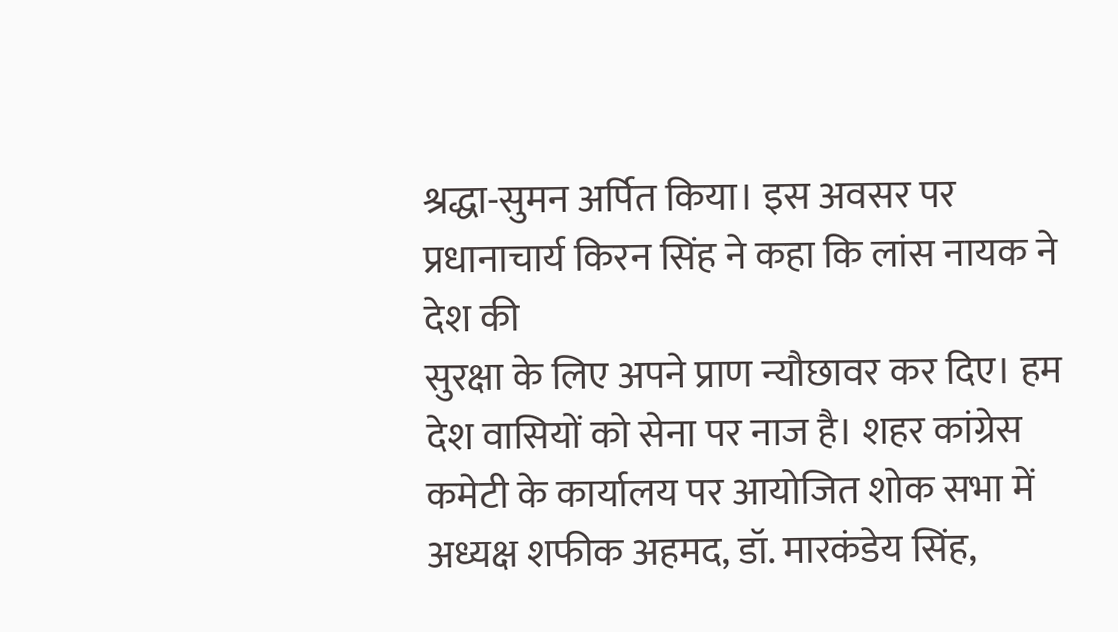श्रद्धा-सुमन अर्पित किया। इस अवसर पर प्रधानाचार्य किरन सिंह ने कहा कि लांस नायक ने देश की
सुरक्षा के लिए अपने प्राण न्यौछावर कर दिए। हम देश वासियों को सेना पर नाज है। शहर कांग्रेस कमेटी के कार्यालय पर आयोजित शोक सभा में अध्यक्ष शफीक अहमद, डॉ. मारकंडेय सिंह,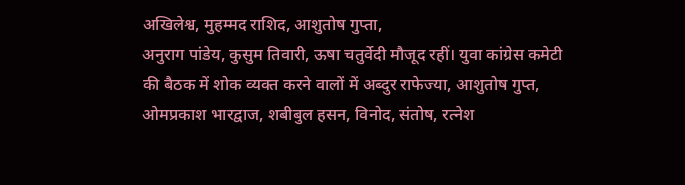अखिलेश्व, मुहम्मद राशिद, आशुतोष गुप्ता,
अनुराग पांडेय, कुसुम तिवारी, ऊषा चतुर्वेदी मौजूद रहीं। युवा कांग्रेस कमेटी की बैठक में शोक व्यक्त करने वालों में अब्दुर राफेज्या, आशुतोष गुप्त, ओमप्रकाश भारद्वाज, शबीबुल हसन, विनोद, संतोष, रत्नेश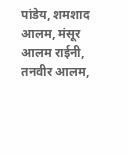पांडेय, शमशाद आलम, मंसूर
आलम राईनी, तनवीर आलम,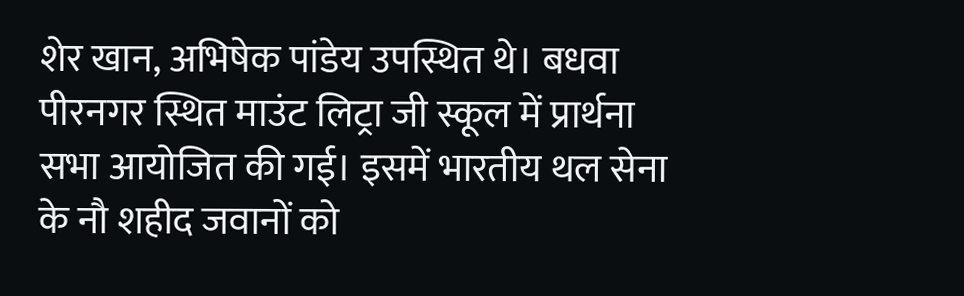शेर खान, अभिषेक पांडेय उपस्थित थे। बधवा पीरनगर स्थित माउंट लिट्रा जी स्कूल में प्रार्थना सभा आयोजित की गई। इसमें भारतीय थल सेना के नौ शहीद जवानों को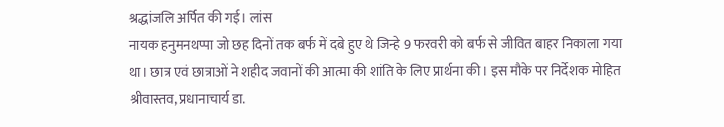श्रद्धांजलि अर्पित की गई। लांस
नायक हनुमनथप्पा जो छह दिनों तक बर्फ में दबे हुए थे जिन्हे 9 फरवरी को बर्फ से जीवित बाहर निकाला गया था। छात्र एवं छात्राओं ने शहीद जवानों की आत्मा की शांति के लिए प्रार्थना की। इस मौके पर निर्देशक मोहित श्रीवास्तव, प्रधानाचार्य डा.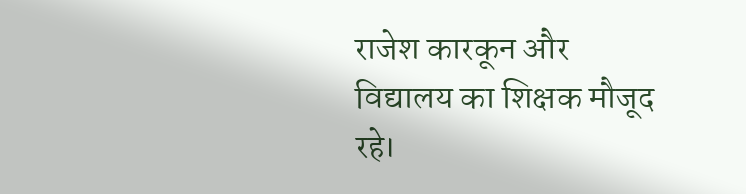राजेश कारकून और विद्यालय का शिक्षक मौजूद रहे।